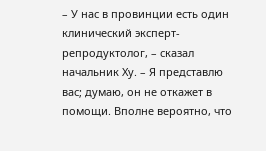– У нас в провинции есть один клинический эксперт-репродуктолог, – сказал начальник Ху. – Я представлю вас; думаю, он не откажет в помощи. Вполне вероятно, что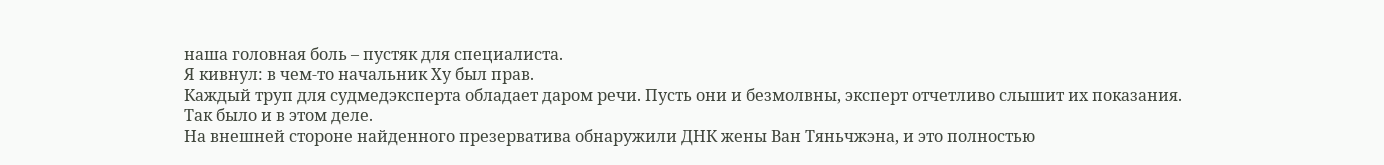наша головная боль – пустяк для специалиста.
Я кивнул: в чем-то начальник Ху был прав.
Каждый труп для судмедэксперта обладает даром речи. Пусть они и безмолвны, эксперт отчетливо слышит их показания.
Так было и в этом деле.
На внешней стороне найденного презерватива обнаружили ДНК жены Ван Тяньчжэна, и это полностью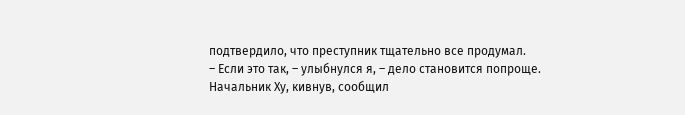подтвердило, что преступник тщательно все продумал.
– Если это так, – улыбнулся я, – дело становится попроще.
Начальник Ху, кивнув, сообщил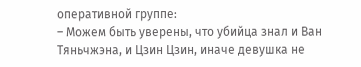оперативной группе:
– Можем быть уверены, что убийца знал и Ван Тяньчжэна, и Цзин Цзин, иначе девушка не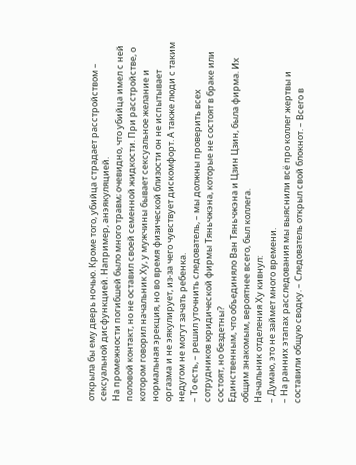открыла бы ему дверь ночью. Кроме того, убийца страдает расстройством – сексуальной дисфункцией. Например, анэякуляцией.
На промежности погибшей было много травм; очевидно, что убийца имел с ней половой контакт, но не оставил своей семенной жидкости. При расстройстве, о котором говорил начальник Ху, у мужчины бывает сексуальное желание и нормальная эрекция, но во время физической близости он не испытывает оргазма и не эякулирует, из-за чего чувствует дискомфорт. А также люди с таким недугом не могут зачать ребенка.
– То есть, – решил уточнить следователь, – мы должны проверить всех сотрудников юридической фирмы Тяньчжэна, которые не состоят в браке или состоят, но бездетны?
Единственным, что объединяло Ван Тяньчжэна и Цзин Цзин, была фирма. Их общим знакомым, вероятнее всего, был коллега.
Начальник отделения Ху кивнул:
– Думаю, это не займет много времени.
– На ранних этапах расследования мы выяснили всё про коллег жертвы и составили общую сводку. – Следователь открыл свой блокнот. – Всего в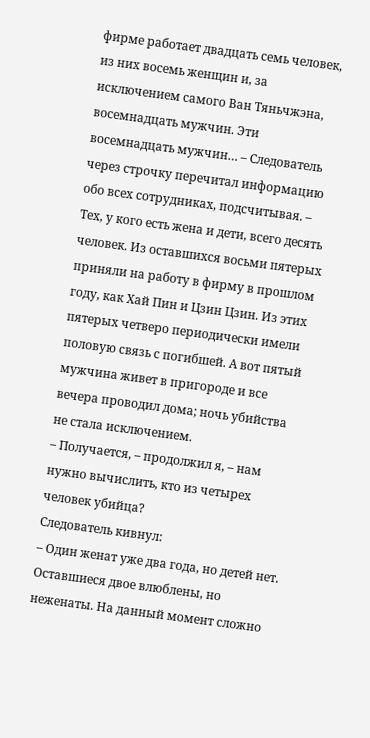фирме работает двадцать семь человек, из них восемь женщин и, за исключением самого Ван Тяньчжэна, восемнадцать мужчин. Эти восемнадцать мужчин… – Следователь через строчку перечитал информацию обо всех сотрудниках, подсчитывая. – Тех, у кого есть жена и дети, всего десять человек. Из оставшихся восьми пятерых приняли на работу в фирму в прошлом году, как Хай Пин и Цзин Цзин. Из этих пятерых четверо периодически имели половую связь с погибшей. А вот пятый мужчина живет в пригороде и все вечера проводил дома; ночь убийства не стала исключением.
– Получается, – продолжил я, – нам нужно вычислить, кто из четырех человек убийца?
Следователь кивнул:
– Один женат уже два года, но детей нет. Оставшиеся двое влюблены, но неженаты. На данный момент сложно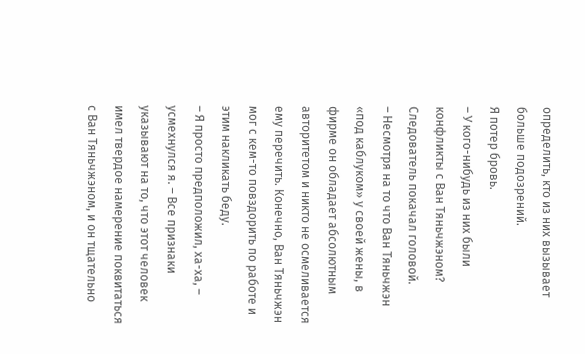определить, кто из них вызывает больше подозрений.
Я потер бровь.
– У кого-нибудь из них были конфликты с Ван Тяньчжэном?
Следователь покачал головой.
– Несмотря на то что Ван Тяньчжэн «под каблуком» у своей жены, в фирме он обладает абсолютным авторитетом и никто не осмеливается ему перечить. Конечно, Ван Тяньчжэн мог с кем-то повздорить по работе и этим накликать беду.
– Я просто предположил, ха-ха, – усмехнулся я. – Все признаки указывают на то, что этот человек имел твердое намерение поквитаться с Ван Тяньчжэном, и он тщательно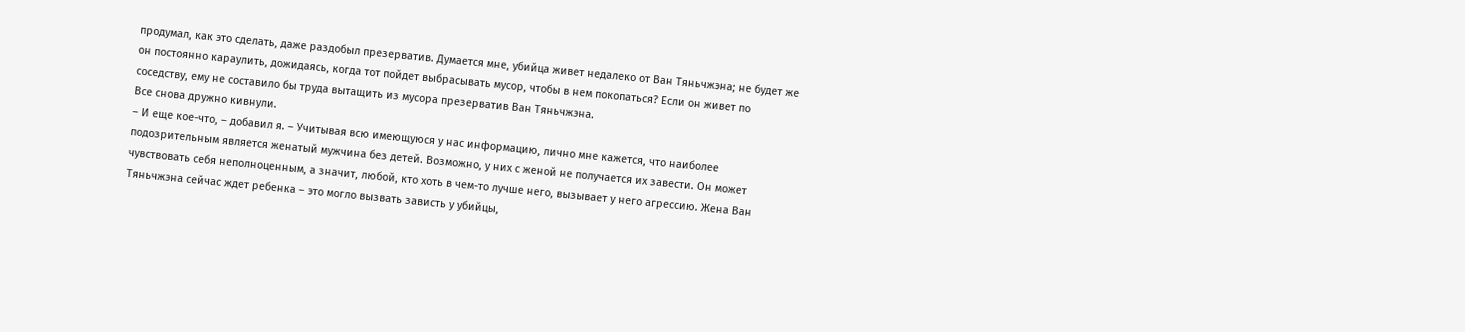продумал, как это сделать, даже раздобыл презерватив. Думается мне, убийца живет недалеко от Ван Тяньчжэна; не будет же он постоянно караулить, дожидаясь, когда тот пойдет выбрасывать мусор, чтобы в нем покопаться? Если он живет по соседству, ему не составило бы труда вытащить из мусора презерватив Ван Тяньчжэна.
Все снова дружно кивнули.
– И еще кое-что, – добавил я. – Учитывая всю имеющуюся у нас информацию, лично мне кажется, что наиболее подозрительным является женатый мужчина без детей. Возможно, у них с женой не получается их завести. Он может чувствовать себя неполноценным, а значит, любой, кто хоть в чем-то лучше него, вызывает у него агрессию. Жена Ван Тяньчжэна сейчас ждет ребенка – это могло вызвать зависть у убийцы,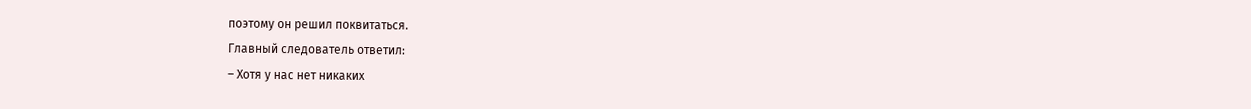поэтому он решил поквитаться.
Главный следователь ответил:
– Хотя у нас нет никаких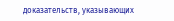доказательств, указывающих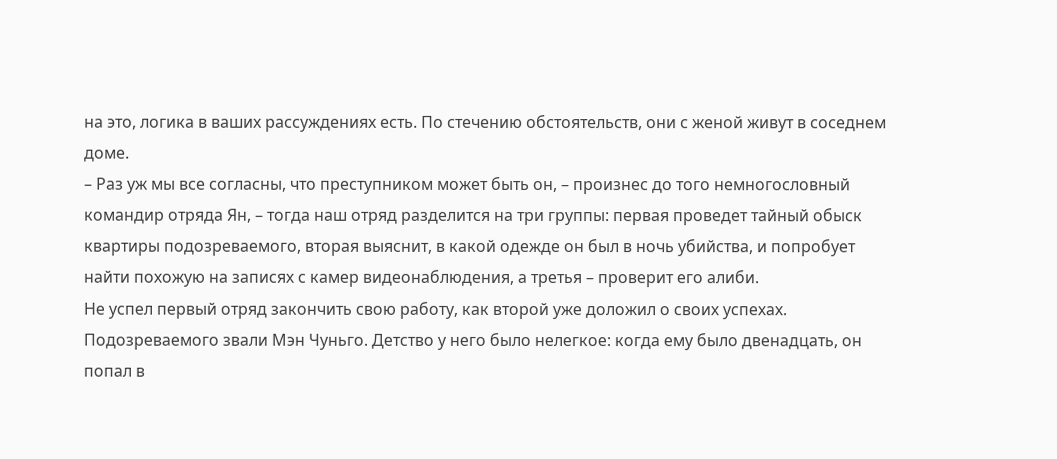на это, логика в ваших рассуждениях есть. По стечению обстоятельств, они с женой живут в соседнем доме.
– Раз уж мы все согласны, что преступником может быть он, – произнес до того немногословный командир отряда Ян, – тогда наш отряд разделится на три группы: первая проведет тайный обыск квартиры подозреваемого, вторая выяснит, в какой одежде он был в ночь убийства, и попробует найти похожую на записях с камер видеонаблюдения, а третья – проверит его алиби.
Не успел первый отряд закончить свою работу, как второй уже доложил о своих успехах.
Подозреваемого звали Мэн Чуньго. Детство у него было нелегкое: когда ему было двенадцать, он попал в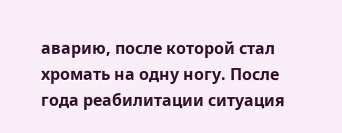аварию, после которой стал хромать на одну ногу. После года реабилитации ситуация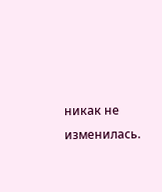никак не изменилась.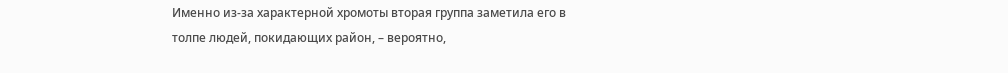Именно из-за характерной хромоты вторая группа заметила его в толпе людей, покидающих район, – вероятно,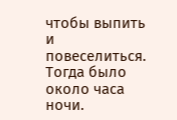чтобы выпить и повеселиться. Тогда было около часа ночи.